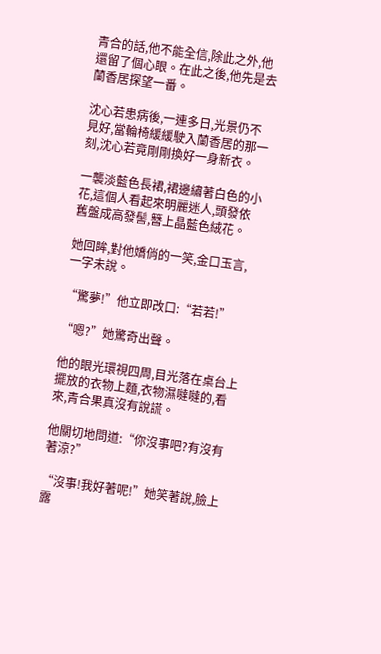青合的話,他不能全信,除此之外,他還留了個心眼。在此之後,他先是去蘭香居探望一番。

沈心若患病後,一連多日,光景仍不見好,當輪椅緩緩駛入蘭香居的那一刻,沈心若竟剛剛換好一身新衣。

一襲淡藍色長裙,裙邊繡著白色的小花,這個人看起來明麗迷人,頭發依舊盤成高發髻,簪上晶藍色絨花。

她回眸,對他嬌俏的一笑,金口玉言,一字未說。

“驚夢!”他立即改口:“若若!”

“嗯?”她驚奇出聲。

他的眼光環視四周,目光落在桌台上擺放的衣物上麵,衣物濕噠噠的,看來,青合果真沒有說謊。

他關切地問道:“你沒事吧?有沒有著涼?”

“沒事!我好著呢!”她笑著說,臉上露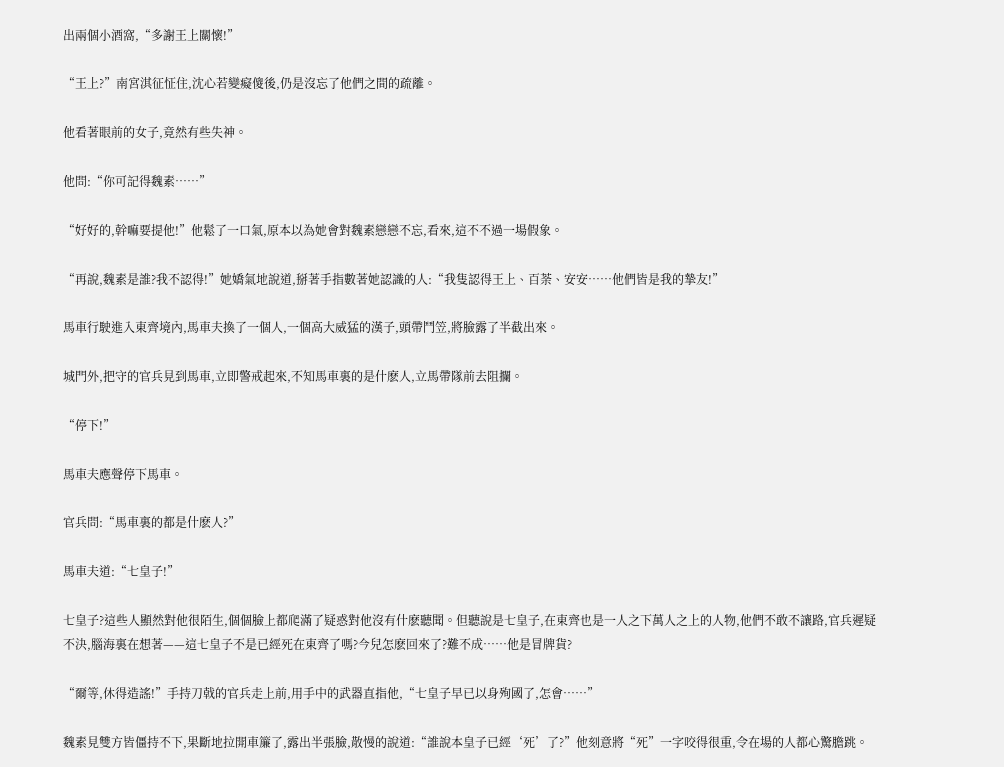出兩個小酒窩,“多謝王上關懷!”

“王上?”南宮淇征怔住,沈心若變癡傻後,仍是沒忘了他們之間的疏離。

他看著眼前的女子,竟然有些失神。

他問:“你可記得魏素……”

“好好的,幹嘛要提他!”他鬆了一口氣,原本以為她會對魏素戀戀不忘,看來,這不不過一場假象。

“再說,魏素是誰?我不認得!”她嬌氣地說道,掰著手指數著她認識的人:“我隻認得王上、百荼、安安……他們皆是我的摯友!”

馬車行駛進入東齊境內,馬車夫換了一個人,一個高大威猛的漢子,頭帶鬥笠,將臉露了半截出來。

城門外,把守的官兵見到馬車,立即警戒起來,不知馬車裏的是什麽人,立馬帶隊前去阻攔。

“停下!”

馬車夫應聲停下馬車。

官兵問:“馬車裏的都是什麽人?”

馬車夫道:“七皇子!”

七皇子?這些人顯然對他很陌生,個個臉上都爬滿了疑惑對他沒有什麽聽聞。但聽說是七皇子,在東齊也是一人之下萬人之上的人物,他們不敢不讓路,官兵遲疑不決,腦海裏在想著——這七皇子不是已經死在東齊了嗎?今兒怎麽回來了?難不成……他是冒牌貨?

“爾等,休得造謠!”手持刀戟的官兵走上前,用手中的武器直指他,“七皇子早已以身殉國了,怎會……”

魏素見雙方皆僵持不下,果斷地拉開車簾了,露出半張臉,散慢的說道:“誰說本皇子已經‘死’了?”他刻意將“死”一字咬得很重,令在場的人都心驚膽跳。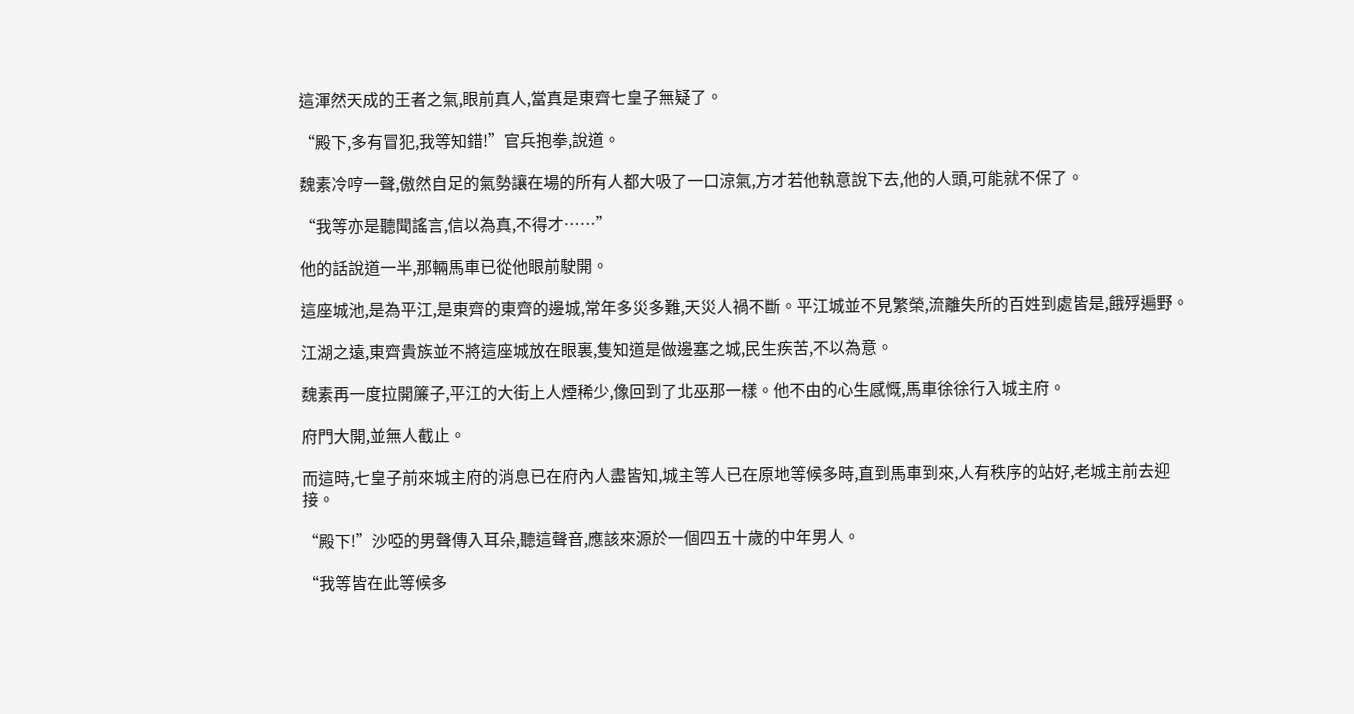這渾然天成的王者之氣,眼前真人,當真是東齊七皇子無疑了。

“殿下,多有冒犯,我等知錯!”官兵抱拳,說道。

魏素冷哼一聲,傲然自足的氣勢讓在場的所有人都大吸了一口涼氣,方才若他執意說下去,他的人頭,可能就不保了。

“我等亦是聽聞謠言,信以為真,不得才……”

他的話說道一半,那輛馬車已從他眼前駛開。

這座城池,是為平江,是東齊的東齊的邊城,常年多災多難,天災人禍不斷。平江城並不見繁榮,流離失所的百姓到處皆是,餓殍遍野。

江湖之遠,東齊貴族並不將這座城放在眼裏,隻知道是做邊塞之城,民生疾苦,不以為意。

魏素再一度拉開簾子,平江的大街上人煙稀少,像回到了北巫那一樣。他不由的心生感慨,馬車徐徐行入城主府。

府門大開,並無人截止。

而這時,七皇子前來城主府的消息已在府內人盡皆知,城主等人已在原地等候多時,直到馬車到來,人有秩序的站好,老城主前去迎接。

“殿下!”沙啞的男聲傳入耳朵,聽這聲音,應該來源於一個四五十歲的中年男人。

“我等皆在此等候多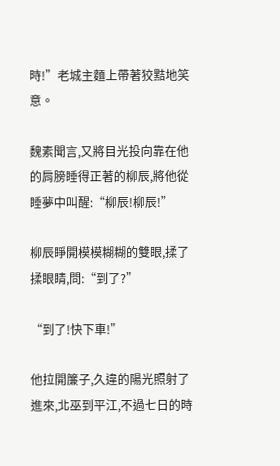時!”老城主麵上帶著狡黠地笑意。

魏素聞言,又將目光投向靠在他的肩膀睡得正著的柳辰,將他從睡夢中叫醒:“柳辰!柳辰!”

柳辰睜開模模糊糊的雙眼,揉了揉眼睛,問:“到了?”

“到了!快下車!”

他拉開簾子,久違的陽光照射了進來,北巫到平江,不過七日的時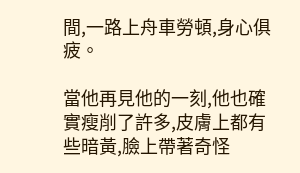間,一路上舟車勞頓,身心俱疲。

當他再見他的一刻,他也確實瘦削了許多,皮膚上都有些暗黃,臉上帶著奇怪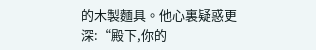的木製麵具。他心裏疑惑更深:“殿下,你的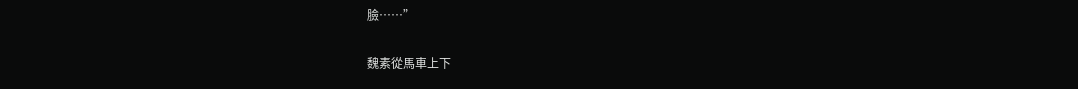臉……”

魏素從馬車上下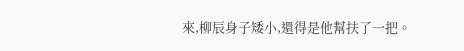來,柳辰身子矮小,還得是他幫扶了一把。